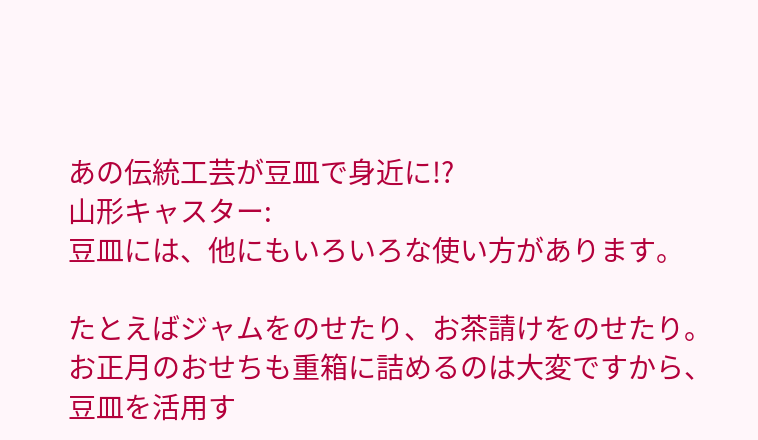あの伝統工芸が豆皿で身近に!?
山形キャスター:
豆皿には、他にもいろいろな使い方があります。

たとえばジャムをのせたり、お茶請けをのせたり。お正月のおせちも重箱に詰めるのは大変ですから、豆皿を活用す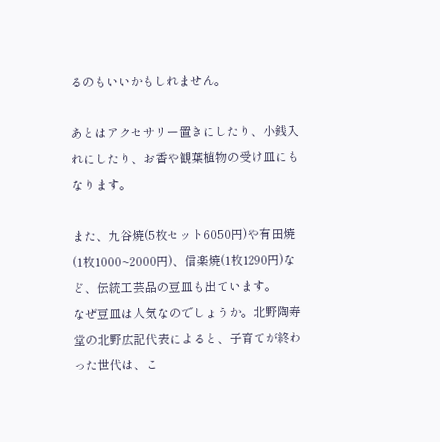るのもいいかもしれません。

あとはアクセサリー置きにしたり、小銭入れにしたり、お香や観葉植物の受け皿にもなります。

また、九谷焼(5枚セット6050円)や有田焼(1枚1000~2000円)、信楽焼(1枚1290円)など、伝統工芸品の豆皿も出ています。
なぜ豆皿は人気なのでしょうか。北野陶寿堂の北野広記代表によると、子育てが終わった世代は、こ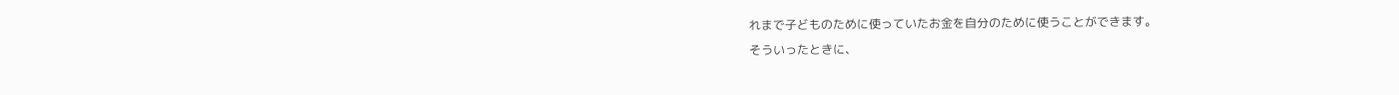れまで子どものために使っていたお金を自分のために使うことができます。
そういったときに、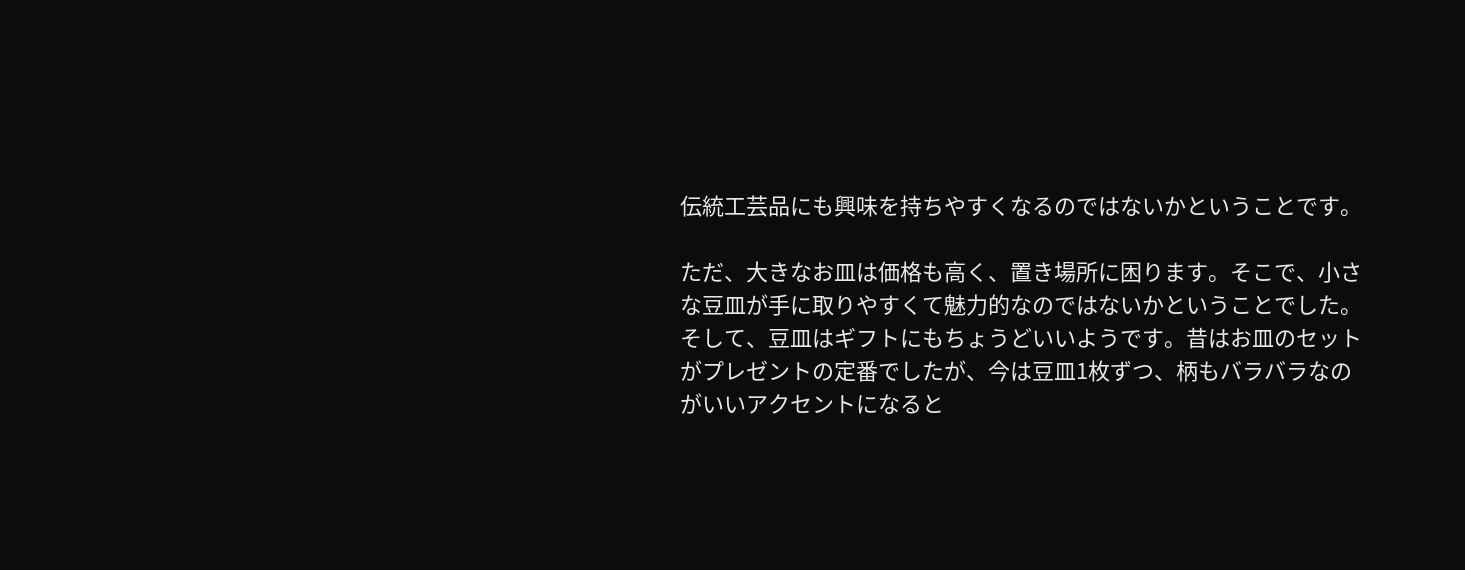伝統工芸品にも興味を持ちやすくなるのではないかということです。

ただ、大きなお皿は価格も高く、置き場所に困ります。そこで、小さな豆皿が手に取りやすくて魅力的なのではないかということでした。
そして、豆皿はギフトにもちょうどいいようです。昔はお皿のセットがプレゼントの定番でしたが、今は豆皿1枚ずつ、柄もバラバラなのがいいアクセントになると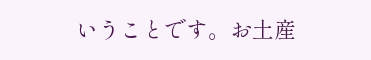いうことです。お土産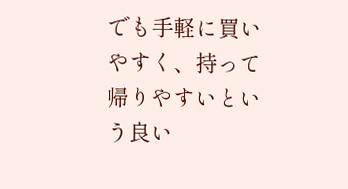でも手軽に買いやすく、持って帰りやすいという良い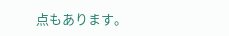点もあります。